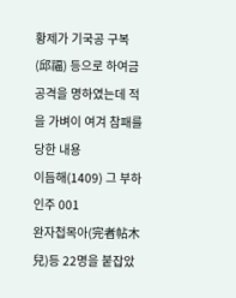황제가 기국공 구복(邱福) 등으로 하여금 공격을 명하였는데 적을 가벼이 여겨 참패를 당한 내용
이듬해(1409) 그 부하인주 001
완자첩목아(完者帖木兒)등 22명을 붙잡았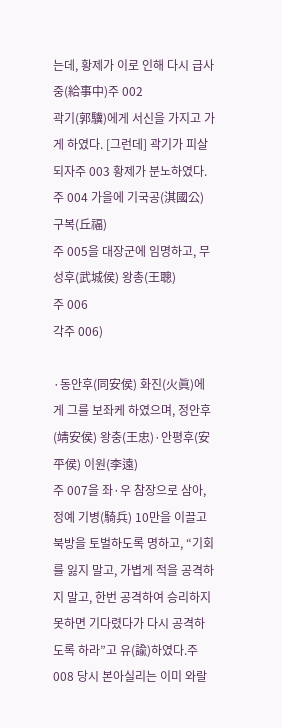는데, 황제가 이로 인해 다시 급사중(給事中)주 002
곽기(郭驥)에게 서신을 가지고 가게 하였다. [그런데] 곽기가 피살되자주 003 황제가 분노하였다.주 004 가을에 기국공(淇國公) 구복(丘福)
주 005을 대장군에 임명하고, 무성후(武城侯) 왕총(王聰)
주 006
각주 006)

·동안후(同安侯) 화진(火眞)에게 그를 보좌케 하였으며, 정안후(靖安侯) 왕충(王忠)·안평후(安平侯) 이원(李遠)
주 007을 좌·우 참장으로 삼아, 정예 기병(騎兵) 10만을 이끌고 북방을 토벌하도록 명하고, “기회를 잃지 말고, 가볍게 적을 공격하지 말고, 한번 공격하여 승리하지 못하면 기다렸다가 다시 공격하도록 하라”고 유(諭)하였다.주 008 당시 본아실리는 이미 와랄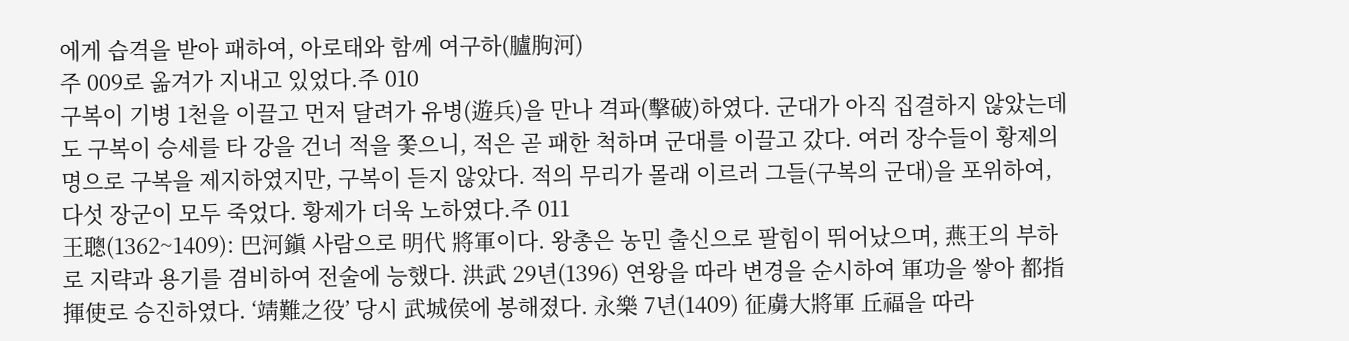에게 습격을 받아 패하여, 아로태와 함께 여구하(臚朐河)
주 009로 옮겨가 지내고 있었다.주 010
구복이 기병 1천을 이끌고 먼저 달려가 유병(遊兵)을 만나 격파(擊破)하였다. 군대가 아직 집결하지 않았는데도 구복이 승세를 타 강을 건너 적을 쫓으니, 적은 곧 패한 척하며 군대를 이끌고 갔다. 여러 장수들이 황제의 명으로 구복을 제지하였지만, 구복이 듣지 않았다. 적의 무리가 몰래 이르러 그들(구복의 군대)을 포위하여, 다섯 장군이 모두 죽었다. 황제가 더욱 노하였다.주 011
王聰(1362~1409): 巴河鎭 사람으로 明代 將軍이다. 왕총은 농민 출신으로 팔힘이 뛰어났으며, 燕王의 부하로 지략과 용기를 겸비하여 전술에 능했다. 洪武 29년(1396) 연왕을 따라 변경을 순시하여 軍功을 쌓아 都指揮使로 승진하였다. ‘靖難之役’ 당시 武城侯에 봉해졌다. 永樂 7년(1409) 征虜大將軍 丘福을 따라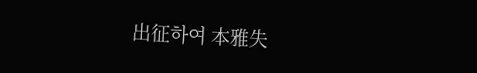出征하여 本雅失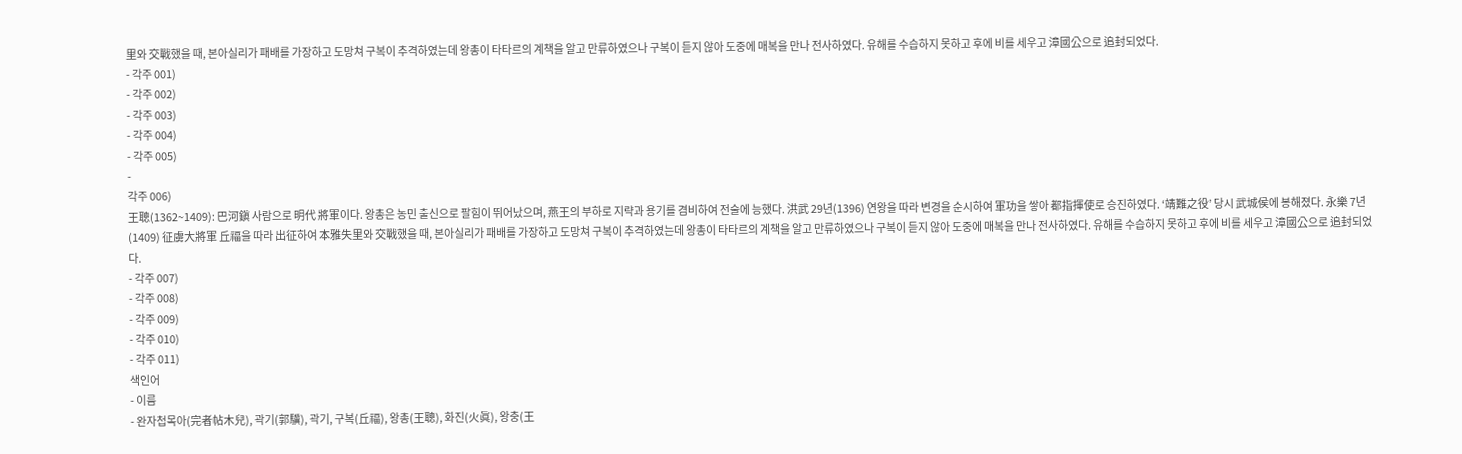里와 交戰했을 때, 본아실리가 패배를 가장하고 도망쳐 구복이 추격하였는데 왕총이 타타르의 계책을 알고 만류하였으나 구복이 듣지 않아 도중에 매복을 만나 전사하였다. 유해를 수습하지 못하고 후에 비를 세우고 漳國公으로 追封되었다.
- 각주 001)
- 각주 002)
- 각주 003)
- 각주 004)
- 각주 005)
-
각주 006)
王聰(1362~1409): 巴河鎭 사람으로 明代 將軍이다. 왕총은 농민 출신으로 팔힘이 뛰어났으며, 燕王의 부하로 지략과 용기를 겸비하여 전술에 능했다. 洪武 29년(1396) 연왕을 따라 변경을 순시하여 軍功을 쌓아 都指揮使로 승진하였다. ‘靖難之役’ 당시 武城侯에 봉해졌다. 永樂 7년(1409) 征虜大將軍 丘福을 따라 出征하여 本雅失里와 交戰했을 때, 본아실리가 패배를 가장하고 도망쳐 구복이 추격하였는데 왕총이 타타르의 계책을 알고 만류하였으나 구복이 듣지 않아 도중에 매복을 만나 전사하였다. 유해를 수습하지 못하고 후에 비를 세우고 漳國公으로 追封되었다.
- 각주 007)
- 각주 008)
- 각주 009)
- 각주 010)
- 각주 011)
색인어
- 이름
- 완자첩목아(完者帖木兒), 곽기(郭驥), 곽기, 구복(丘福), 왕총(王聰), 화진(火眞), 왕충(王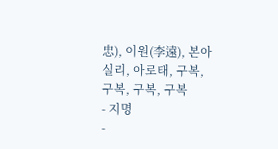忠), 이원(李遠), 본아실리, 아로태, 구복, 구복, 구복, 구복
- 지명
-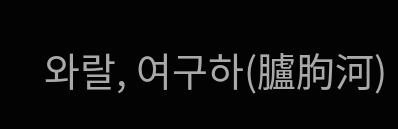와랄, 여구하(臚朐河)